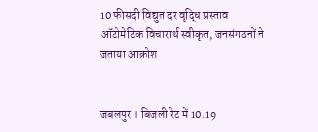10 फीसदी विद्युत दर वृद्धि प्रस्ताव ऑटोमेटिक विचारार्थ स्वीकृत, जनसंगठनों ने जताया आक्रोश


जबलपुर । बिजली रेट में 10.19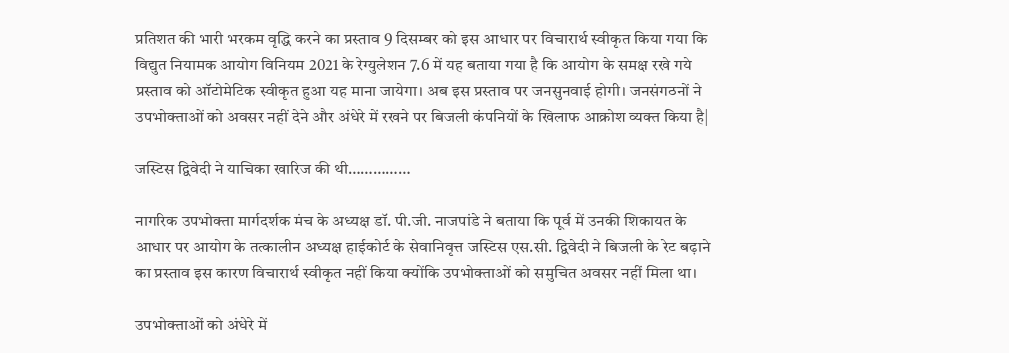प्रतिशत की भारी भरकम वृद्धि करने का प्रस्ताव 9 दिसम्बर को इस आधार पर विचारार्थ स्वीकृत किया गया कि विद्युत नियामक आयोग विनियम 2021 के रेग्युलेशन 7.6 में यह बताया गया है कि आयोग के समक्ष रखे गये प्रस्ताव को ऑटोमेटिक स्वीकृत हुआ यह माना जायेगा। अब इस प्रस्ताव पर जनसुनवाई होगी। जनसंगठनों ने उपभोक्ताओं को अवसर नहीं देने और अंधेरे में रखने पर बिजली कंपनियों के खिलाफ आक्रोश व्यक्त किया है|

जस्टिस द्विवेदी ने याचिका खारिज की थी……………

नागरिक उपभोक्ता मार्गदर्शक मंच के अध्यक्ष डॉ. पी.जी. नाजपांडे ने बताया कि पूर्व में उनकी शिकायत के आधार पर आयोग के तत्कालीन अध्यक्ष हाईकोर्ट के सेवानिवृत्त जस्टिस एस.सी. द्विवेदी ने बिजली के रेट बढ़ाने का प्रस्ताव इस कारण विचारार्थ स्वीकृत नहीं किया क्योंकि उपभोक्ताओं को समुचित अवसर नहीं मिला था।

उपभोक्ताओं को अंधेरे में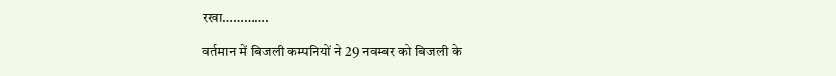रखा………….

वर्तमान में बिजली कम्पनियों ने 29 नवम्बर को बिजली के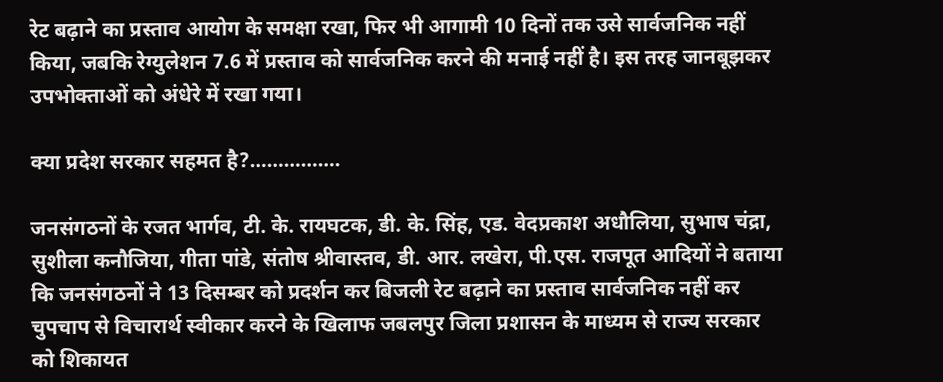रेट बढ़ाने का प्रस्ताव आयोग के समक्षा रखा, फिर भी आगामी 10 दिनों तक उसे सार्वजनिक नहीं किया, जबकि रेग्युलेशन 7.6 में प्रस्ताव को सार्वजनिक करने की मनाई नहीं है। इस तरह जानबूझकर उपभोक्ताओं को अंधेरे में रखा गया।

क्या प्रदेश सरकार सहमत है?…………….

जनसंगठनों के रजत भार्गव, टी. के. रायघटक, डी. के. सिंह, एड. वेदप्रकाश अधौलिया, सुभाष चंद्रा, सुशीला कनौजिया, गीता पांडे, संतोष श्रीवास्तव, डी. आर. लखेरा, पी.एस. राजपूत आदियों ने बताया कि जनसंगठनों ने 13 दिसम्बर को प्रदर्शन कर बिजली रेट बढ़ाने का प्रस्ताव सार्वजनिक नहीं कर चुपचाप से विचारार्थ स्वीकार करने के खिलाफ जबलपुर जिला प्रशासन के माध्यम से राज्य सरकार को शिकायत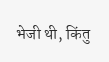भेजी थी, किंतु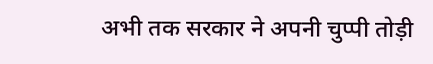अभी तक सरकार ने अपनी चुप्पी तोड़ी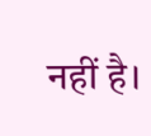नहीं है।